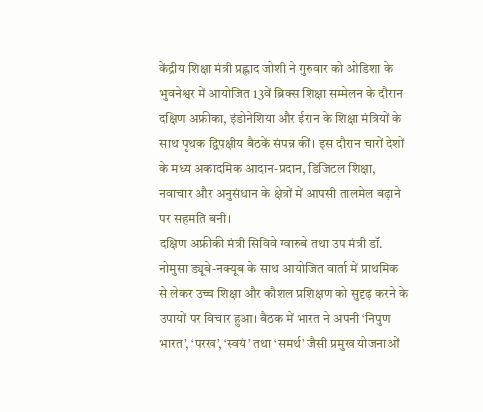केंद्रीय शिक्षा मंत्री प्रह्लाद जोशी ने गुरुवार को ओडिशा के भुवनेश्वर में आयोजित 13वें ब्रिक्स शिक्षा सम्मेलन के दौरान दक्षिण अफ्रीका, इंडोनेशिया और ईरान के शिक्षा मंत्रियों के साथ पृथक द्विपक्षीय बैठकें संपन्न कीं। इस दौरान चारों देशों के मध्य अकादमिक आदान-प्रदान, डिजिटल शिक्षा, नवाचार और अनुसंधान के क्षेत्रों में आपसी तालमेल बढ़ाने पर सहमति बनी।
दक्षिण अफ्रीकी मंत्री सिविवे ग्वारुबे तथा उप मंत्री डॉ. नोमुसा ड्यूबे-नक्यूब के साथ आयोजित वार्ता में प्राथमिक से लेकर उच्च शिक्षा और कौशल प्रशिक्षण को सुदृढ़ करने के उपायों पर विचार हुआ। बैठक में भारत ने अपनी ‘निपुण भारत’, ‘परख’, ‘स्वयं’ तथा ‘समर्थ’ जैसी प्रमुख योजनाओं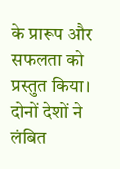के प्रारूप और सफलता को प्रस्तुत किया। दोनों देशों ने लंबित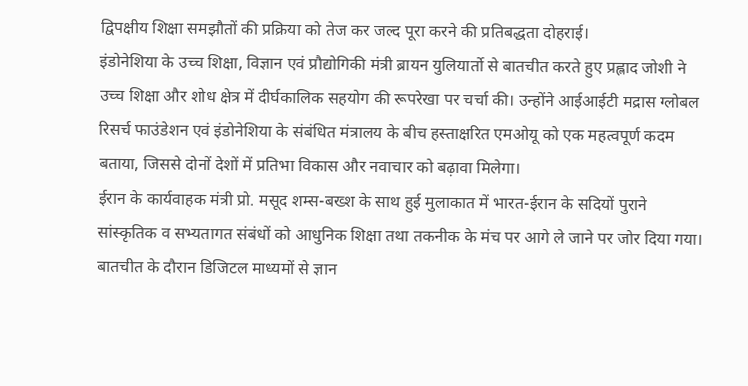द्विपक्षीय शिक्षा समझौतों की प्रक्रिया को तेज कर जल्द पूरा करने की प्रतिबद्धता दोहराई।
इंडोनेशिया के उच्च शिक्षा, विज्ञान एवं प्रौद्योगिकी मंत्री ब्रायन युलियार्तो से बातचीत करते हुए प्रह्लाद जोशी ने उच्च शिक्षा और शोध क्षेत्र में दीर्घकालिक सहयोग की रूपरेखा पर चर्चा की। उन्होंने आईआईटी मद्रास ग्लोबल रिसर्च फाउंडेशन एवं इंडोनेशिया के संबंधित मंत्रालय के बीच हस्ताक्षरित एमओयू को एक महत्वपूर्ण कदम बताया, जिससे दोनों देशों में प्रतिभा विकास और नवाचार को बढ़ावा मिलेगा।
ईरान के कार्यवाहक मंत्री प्रो. मसूद शम्स-बख्श के साथ हुई मुलाकात में भारत-ईरान के सदियों पुराने सांस्कृतिक व सभ्यतागत संबंधों को आधुनिक शिक्षा तथा तकनीक के मंच पर आगे ले जाने पर जोर दिया गया। बातचीत के दौरान डिजिटल माध्यमों से ज्ञान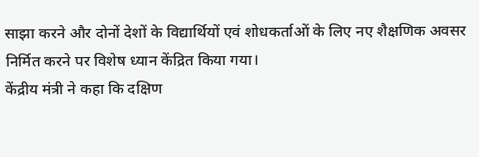साझा करने और दोनों देशों के विद्यार्थियों एवं शोधकर्ताओं के लिए नए शैक्षणिक अवसर निर्मित करने पर विशेष ध्यान केंद्रित किया गया।
केंद्रीय मंत्री ने कहा कि दक्षिण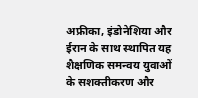अफ्रीका, इंडोनेशिया और ईरान के साथ स्थापित यह शैक्षणिक समन्वय युवाओं के सशक्तीकरण और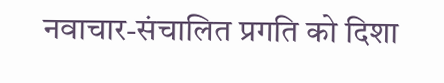नवाचार-संचालित प्रगति को दिशा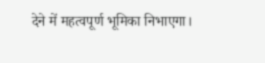देने में महत्वपूर्ण भूमिका निभाएगा।